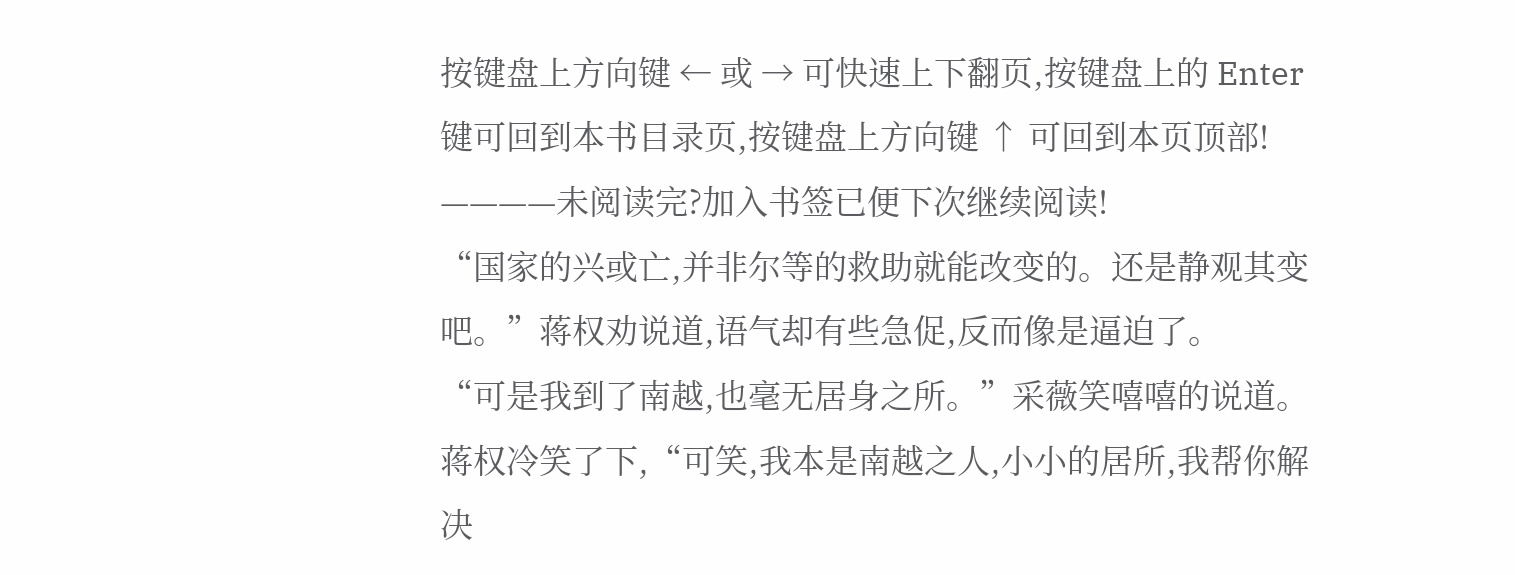按键盘上方向键 ← 或 → 可快速上下翻页,按键盘上的 Enter 键可回到本书目录页,按键盘上方向键 ↑ 可回到本页顶部!
————未阅读完?加入书签已便下次继续阅读!
“国家的兴或亡,并非尔等的救助就能改变的。还是静观其变吧。”蒋权劝说道,语气却有些急促,反而像是逼迫了。
“可是我到了南越,也毫无居身之所。”采薇笑嘻嘻的说道。
蒋权冷笑了下,“可笑,我本是南越之人,小小的居所,我帮你解决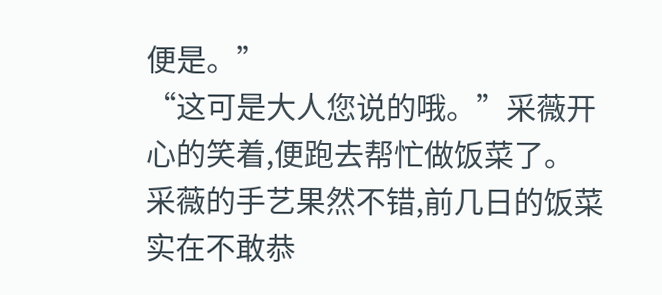便是。”
“这可是大人您说的哦。”采薇开心的笑着,便跑去帮忙做饭菜了。
采薇的手艺果然不错,前几日的饭菜实在不敢恭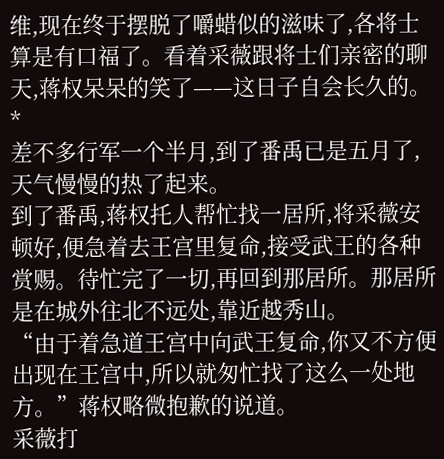维,现在终于摆脱了嚼蜡似的滋味了,各将士算是有口福了。看着采薇跟将士们亲密的聊天,蒋权呆呆的笑了——这日子自会长久的。
*
差不多行军一个半月,到了番禹已是五月了,天气慢慢的热了起来。
到了番禹,蒋权托人帮忙找一居所,将采薇安顿好,便急着去王宫里复命,接受武王的各种赏赐。待忙完了一切,再回到那居所。那居所是在城外往北不远处,靠近越秀山。
“由于着急道王宫中向武王复命,你又不方便出现在王宫中,所以就匆忙找了这么一处地方。”蒋权略微抱歉的说道。
采薇打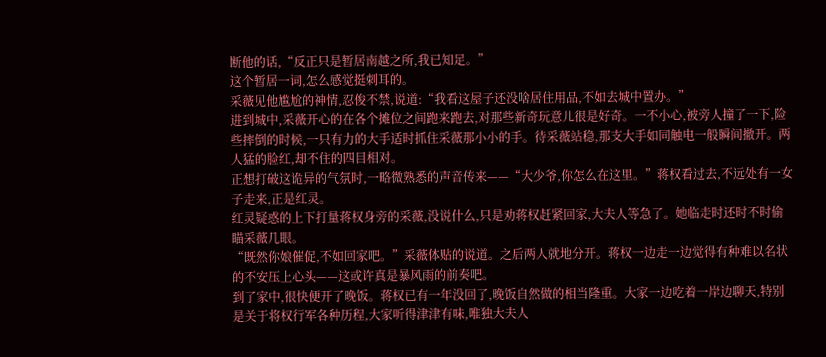断他的话,“反正只是暂居南越之所,我已知足。”
这个暂居一词,怎么感觉挺刺耳的。
采薇见他尴尬的神情,忍俊不禁,说道:“我看这屋子还没啥居住用品,不如去城中置办。”
进到城中,采薇开心的在各个摊位之间跑来跑去,对那些新奇玩意儿很是好奇。一不小心,被旁人撞了一下,险些摔倒的时候,一只有力的大手适时抓住采薇那小小的手。待采薇站稳,那支大手如同触电一般瞬间撤开。两人猛的脸红,却不住的四目相对。
正想打破这诡异的气氛时,一略微熟悉的声音传来——“大少爷,你怎么在这里。”蒋权看过去,不远处有一女子走来,正是红灵。
红灵疑惑的上下打量蒋权身旁的采薇,没说什么,只是劝蒋权赶紧回家,大夫人等急了。她临走时还时不时偷瞄采薇几眼。
“既然你娘催促,不如回家吧。”采薇体贴的说道。之后两人就地分开。蒋权一边走一边觉得有种难以名状的不安压上心头——这或许真是暴风雨的前奏吧。
到了家中,很快便开了晚饭。蒋权已有一年没回了,晚饭自然做的相当隆重。大家一边吃着一岸边聊天,特别是关于将权行军各种历程,大家听得津津有味,唯独大夫人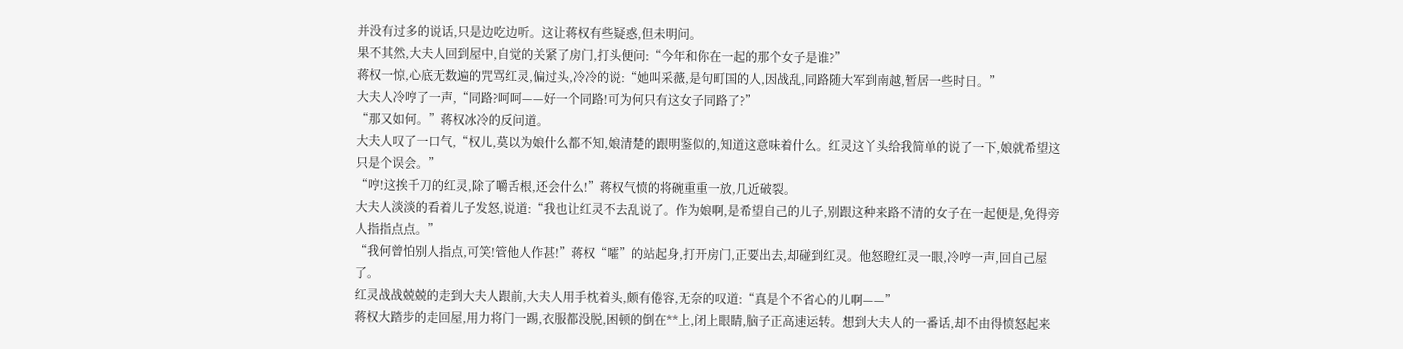并没有过多的说话,只是边吃边听。这让蒋权有些疑惑,但未明问。
果不其然,大夫人回到屋中,自觉的关紧了房门,打头便问:“今年和你在一起的那个女子是谁?”
蒋权一惊,心底无数遍的咒骂红灵,偏过头,冷冷的说:“她叫采薇,是句町国的人,因战乱,同路随大军到南越,暂居一些时日。”
大夫人冷哼了一声,“同路?呵呵——好一个同路!可为何只有这女子同路了?”
“那又如何。”蒋权冰冷的反问道。
大夫人叹了一口气,“权儿,莫以为娘什么都不知,娘清楚的跟明鉴似的,知道这意味着什么。红灵这丫头给我简单的说了一下,娘就希望这只是个误会。”
“哼!这挨千刀的红灵,除了嚼舌根,还会什么!”蒋权气愤的将碗重重一放,几近破裂。
大夫人淡淡的看着儿子发怒,说道:“我也让红灵不去乱说了。作为娘啊,是希望自己的儿子,别跟这种来路不清的女子在一起便是,免得旁人指指点点。”
“我何曾怕别人指点,可笑!管他人作甚!”蒋权“嚯”的站起身,打开房门,正要出去,却碰到红灵。他怒瞪红灵一眼,冷哼一声,回自己屋了。
红灵战战兢兢的走到大夫人跟前,大夫人用手枕着头,颇有倦容,无奈的叹道:“真是个不省心的儿啊——”
蒋权大踏步的走回屋,用力将门一踢,衣服都没脱,困顿的倒在**上,闭上眼睛,脑子正高速运转。想到大夫人的一番话,却不由得愤怒起来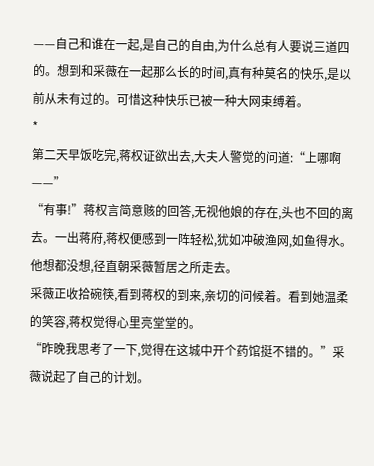——自己和谁在一起,是自己的自由,为什么总有人要说三道四的。想到和采薇在一起那么长的时间,真有种莫名的快乐,是以前从未有过的。可惜这种快乐已被一种大网束缚着。
*
第二天早饭吃完,蒋权证欲出去,大夫人警觉的问道:“上哪啊——”
“有事!”蒋权言简意赅的回答,无视他娘的存在,头也不回的离去。一出蒋府,蒋权便感到一阵轻松,犹如冲破渔网,如鱼得水。他想都没想,径直朝采薇暂居之所走去。
采薇正收拾碗筷,看到蒋权的到来,亲切的问候着。看到她温柔的笑容,蒋权觉得心里亮堂堂的。
“昨晚我思考了一下,觉得在这城中开个药馆挺不错的。”采薇说起了自己的计划。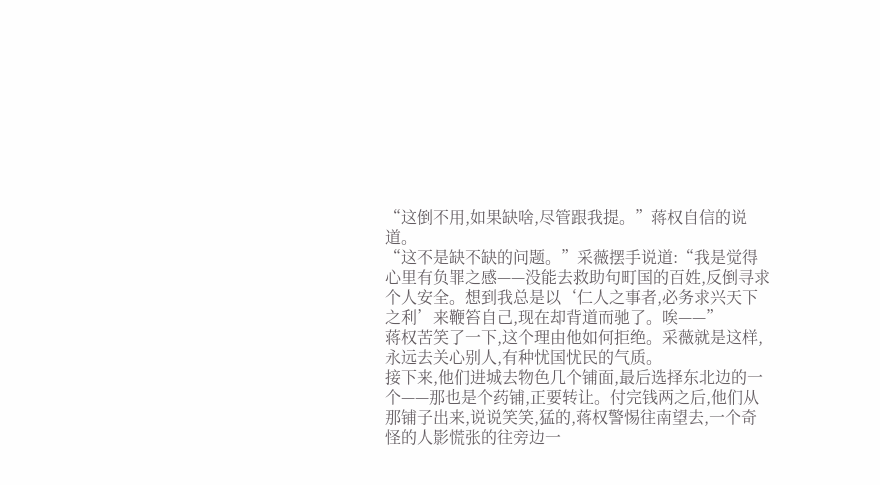“这倒不用,如果缺啥,尽管跟我提。”蒋权自信的说道。
“这不是缺不缺的问题。”采薇摆手说道:“我是觉得心里有负罪之感——没能去救助句町国的百姓,反倒寻求个人安全。想到我总是以‘仁人之事者,必务求兴天下之利’来鞭笞自己,现在却背道而驰了。唉——”
蒋权苦笑了一下,这个理由他如何拒绝。采薇就是这样,永远去关心别人,有种忧国忧民的气质。
接下来,他们进城去物色几个铺面,最后选择东北边的一个——那也是个药铺,正要转让。付完钱两之后,他们从那铺子出来,说说笑笑,猛的,蒋权警惕往南望去,一个奇怪的人影慌张的往旁边一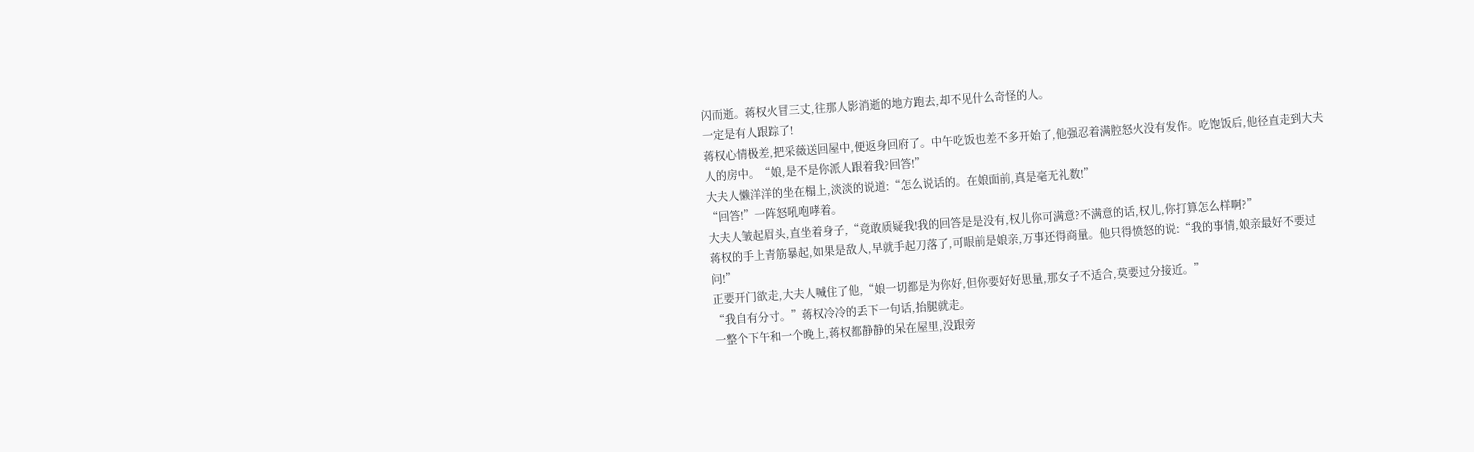闪而逝。蒋权火冒三丈,往那人影消逝的地方跑去,却不见什么奇怪的人。
一定是有人跟踪了!
蒋权心情极差,把采薇送回屋中,便返身回府了。中午吃饭也差不多开始了,他强忍着满腔怒火没有发作。吃饱饭后,他径直走到大夫人的房中。“娘,是不是你派人跟着我?回答!”
大夫人懒洋洋的坐在榻上,淡淡的说道:“怎么说话的。在娘面前,真是毫无礼数!”
“回答!”一阵怒吼咆哮着。
大夫人皱起眉头,直坐着身子,“竟敢质疑我!我的回答是是没有,权儿你可满意?不满意的话,权儿,你打算怎么样啊?”
蒋权的手上青筋暴起,如果是敌人,早就手起刀落了,可眼前是娘亲,万事还得商量。他只得愤怒的说:“我的事情,娘亲最好不要过问!”
正要开门欲走,大夫人喊住了他,“娘一切都是为你好,但你要好好思量,那女子不适合,莫要过分接近。”
“我自有分寸。”蒋权冷冷的丢下一句话,抬腿就走。
一整个下午和一个晚上,蒋权都静静的呆在屋里,没跟旁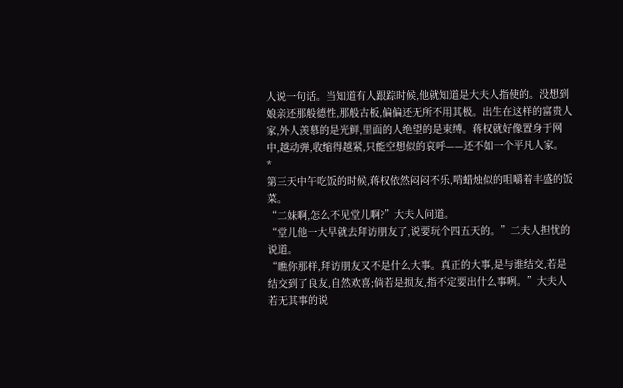人说一句话。当知道有人跟踪时候,他就知道是大夫人指使的。没想到娘亲还那般德性,那般古板,偏偏还无所不用其极。出生在这样的富贵人家,外人羡慕的是光鲜,里面的人绝望的是束缚。蒋权就好像置身于网中,越动弹,收缩得越紧,只能空想似的哀呼——还不如一个平凡人家。
*
第三天中午吃饭的时候,蒋权依然闷闷不乐,啃蜡烛似的咀嚼着丰盛的饭菜。
“二妹啊,怎么不见堂儿啊?”大夫人问道。
“堂儿他一大早就去拜访朋友了,说要玩个四五天的。”二夫人担忧的说道。
“瞧你那样,拜访朋友又不是什么大事。真正的大事,是与谁结交,若是结交到了良友,自然欢喜;倘若是损友,指不定要出什么事咧。”大夫人若无其事的说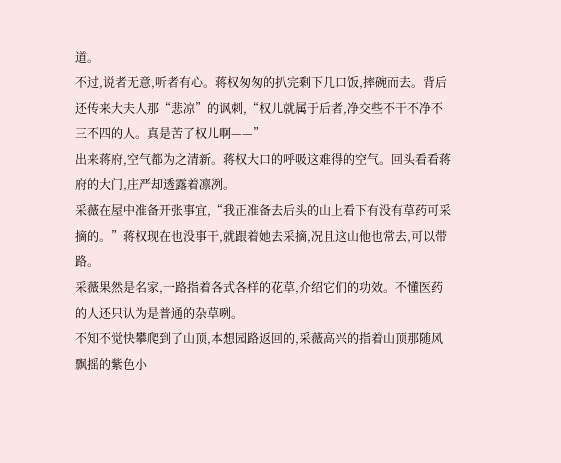道。
不过,说者无意,听者有心。蒋权匆匆的扒完剩下几口饭,摔碗而去。背后还传来大夫人那“悲凉”的讽刺,“权儿就属于后者,净交些不干不净不三不四的人。真是苦了权儿啊——”
出来蒋府,空气都为之清新。蒋权大口的呼吸这难得的空气。回头看看蒋府的大门,庄严却透露着凛冽。
采薇在屋中准备开张事宜,“我正准备去后头的山上看下有没有草药可采摘的。”蒋权现在也没事干,就跟着她去采摘,况且这山他也常去,可以带路。
采薇果然是名家,一路指着各式各样的花草,介绍它们的功效。不懂医药的人还只认为是普通的杂草咧。
不知不觉快攀爬到了山顶,本想园路返回的,采薇高兴的指着山顶那随风飘摇的紫色小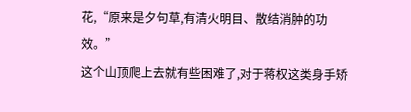花,“原来是夕句草,有清火明目、散结消肿的功效。”
这个山顶爬上去就有些困难了,对于蒋权这类身手矫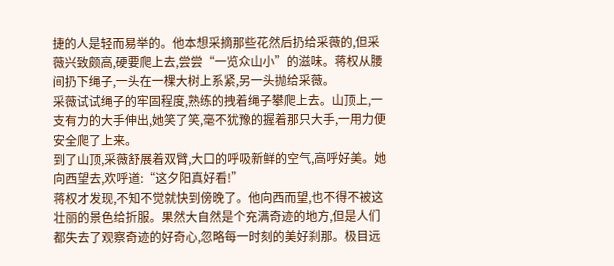捷的人是轻而易举的。他本想采摘那些花然后扔给采薇的,但采薇兴致颇高,硬要爬上去,尝尝“一览众山小”的滋味。蒋权从腰间扔下绳子,一头在一棵大树上系紧,另一头抛给采薇。
采薇试试绳子的牢固程度,熟练的拽着绳子攀爬上去。山顶上,一支有力的大手伸出,她笑了笑,毫不犹豫的握着那只大手,一用力便安全爬了上来。
到了山顶,采薇舒展着双臂,大口的呼吸新鲜的空气,高呼好美。她向西望去,欢呼道:“这夕阳真好看!”
蒋权才发现,不知不觉就快到傍晚了。他向西而望,也不得不被这壮丽的景色给折服。果然大自然是个充满奇迹的地方,但是人们都失去了观察奇迹的好奇心,忽略每一时刻的美好刹那。极目远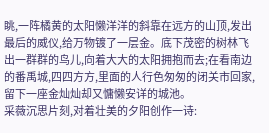眺,一阵橘黄的太阳懒洋洋的斜靠在远方的山顶,发出最后的威仪,给万物镀了一层金。底下茂密的树林飞出一群群的鸟儿,向着大大的太阳拥抱而去;在看南边的番禹城,四四方方,里面的人行色匆匆的闭关市回家,留下一座金灿灿却又慵懒安详的城池。
采薇沉思片刻,对着壮美的夕阳创作一诗: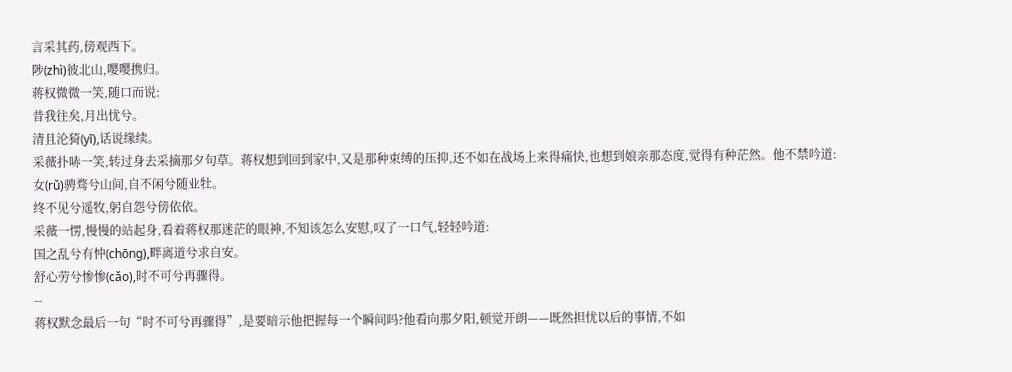言采其药,傍观西下。
陟(zhì)彼北山,嘤嘤携归。
蒋权微微一笑,随口而说:
昔我往矣,月出忧兮。
清且沦猗(yī),话说缘续。
采薇扑哧一笑,转过身去采摘那夕句草。蒋权想到回到家中,又是那种束缚的压抑,还不如在战场上来得痛快,也想到娘亲那态度,觉得有种茫然。他不禁吟道:
女(rǔ)骋骛兮山间,自不闲兮随业牡。
终不见兮遥牧,躬自怨兮傍依依。
采薇一愣,慢慢的站起身,看着蒋权那迷茫的眼神,不知该怎么安慰,叹了一口气,轻轻吟道:
国之乱兮有忡(chōng),畔离道兮求自安。
舒心劳兮惨惨(cǎo),时不可兮再骤得。
--
蒋权默念最后一句“时不可兮再骤得”,是要暗示他把握每一个瞬间吗?他看向那夕阳,顿觉开朗——既然担忧以后的事情,不如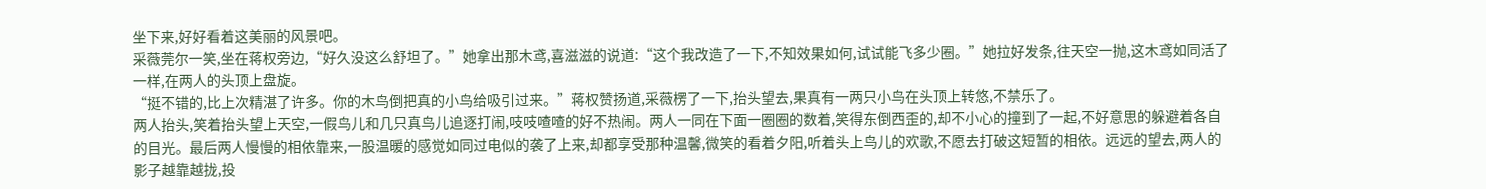坐下来,好好看着这美丽的风景吧。
采薇莞尔一笑,坐在蒋权旁边,“好久没这么舒坦了。”她拿出那木鸢,喜滋滋的说道:“这个我改造了一下,不知效果如何,试试能飞多少圈。”她拉好发条,往天空一抛,这木鸢如同活了一样,在两人的头顶上盘旋。
“挺不错的,比上次精湛了许多。你的木鸟倒把真的小鸟给吸引过来。”蒋权赞扬道,采薇楞了一下,抬头望去,果真有一两只小鸟在头顶上转悠,不禁乐了。
两人抬头,笑着抬头望上天空,一假鸟儿和几只真鸟儿追逐打闹,吱吱喳喳的好不热闹。两人一同在下面一圈圈的数着,笑得东倒西歪的,却不小心的撞到了一起,不好意思的躲避着各自的目光。最后两人慢慢的相依靠来,一股温暖的感觉如同过电似的袭了上来,却都享受那种温馨,微笑的看着夕阳,听着头上鸟儿的欢歌,不愿去打破这短暂的相依。远远的望去,两人的影子越靠越拢,投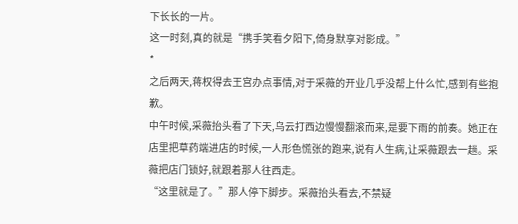下长长的一片。
这一时刻,真的就是“携手笑看夕阳下,倚身默享对影成。”
*
之后两天,蒋权得去王宫办点事情,对于采薇的开业几乎没帮上什么忙,感到有些抱歉。
中午时候,采薇抬头看了下天,乌云打西边慢慢翻滚而来,是要下雨的前奏。她正在店里把草药端进店的时候,一人形色慌张的跑来,说有人生病,让采薇跟去一趟。采薇把店门锁好,就跟着那人往西走。
“这里就是了。”那人停下脚步。采薇抬头看去,不禁疑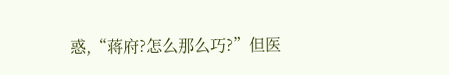惑,“蒋府?怎么那么巧?”但医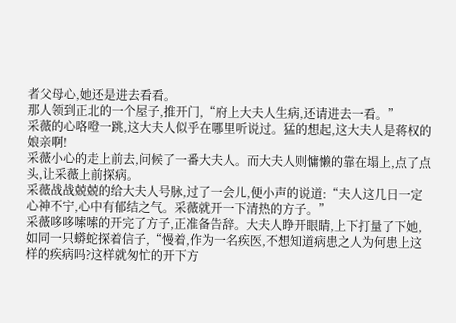者父母心,她还是进去看看。
那人领到正北的一个屋子,推开门,“府上大夫人生病,还请进去一看。”
采薇的心咯噔一跳,这大夫人似乎在哪里听说过。猛的想起,这大夫人是蒋权的娘亲啊!
采薇小心的走上前去,问候了一番大夫人。而大夫人则慵懒的靠在塌上,点了点头,让采薇上前探病。
采薇战战兢兢的给大夫人号脉,过了一会儿,便小声的说道:“夫人这几日一定心神不宁,心中有郁结之气。采薇就开一下清热的方子。”
采薇哆哆嗦嗦的开完了方子,正准备告辞。大夫人睁开眼睛,上下打量了下她,如同一只蟒蛇探着信子,“慢着,作为一名疾医,不想知道病患之人为何患上这样的疾病吗?这样就匆忙的开下方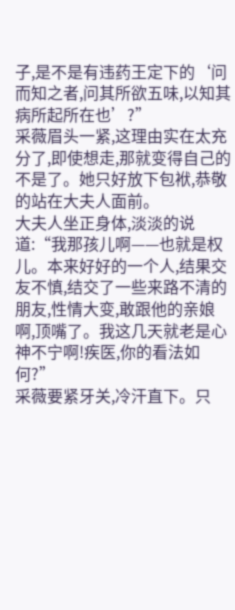子,是不是有违药王定下的‘问而知之者,问其所欲五味,以知其病所起所在也’?”
采薇眉头一紧,这理由实在太充分了,即使想走,那就变得自己的不是了。她只好放下包袱,恭敬的站在大夫人面前。
大夫人坐正身体,淡淡的说道:“我那孩儿啊——也就是权儿。本来好好的一个人,结果交友不慎,结交了一些来路不清的朋友,性情大变,敢跟他的亲娘啊,顶嘴了。我这几天就老是心神不宁啊!疾医,你的看法如何?”
采薇要紧牙关,冷汗直下。只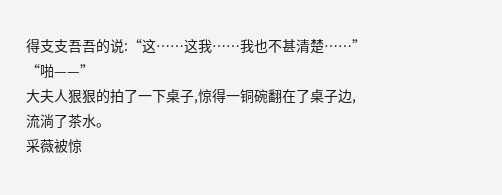得支支吾吾的说:“这……这我……我也不甚清楚……”
“啪——”
大夫人狠狠的拍了一下桌子,惊得一铜碗翻在了桌子边,流淌了茶水。
采薇被惊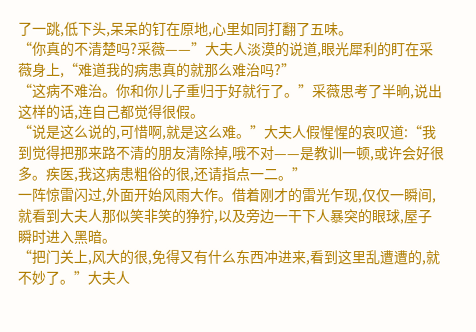了一跳,低下头,呆呆的钉在原地,心里如同打翻了五味。
“你真的不清楚吗?采薇——”大夫人淡漠的说道,眼光犀利的盯在采薇身上,“难道我的病患真的就那么难治吗?”
“这病不难治。你和你儿子重归于好就行了。”采薇思考了半晌,说出这样的话,连自己都觉得很假。
“说是这么说的,可惜啊,就是这么难。”大夫人假惺惺的哀叹道:“我到觉得把那来路不清的朋友清除掉,哦不对——是教训一顿,或许会好很多。疾医,我这病患粗俗的很,还请指点一二。”
一阵惊雷闪过,外面开始风雨大作。借着刚才的雷光乍现,仅仅一瞬间,就看到大夫人那似笑非笑的狰狞,以及旁边一干下人暴突的眼球,屋子瞬时进入黑暗。
“把门关上,风大的很,免得又有什么东西冲进来,看到这里乱遭遭的,就不妙了。”大夫人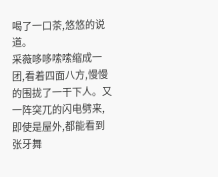喝了一口茶,悠悠的说道。
采薇哆哆嗦嗦缩成一团,看着四面八方,慢慢的围拢了一干下人。又一阵突兀的闪电劈来,即使是屋外,都能看到张牙舞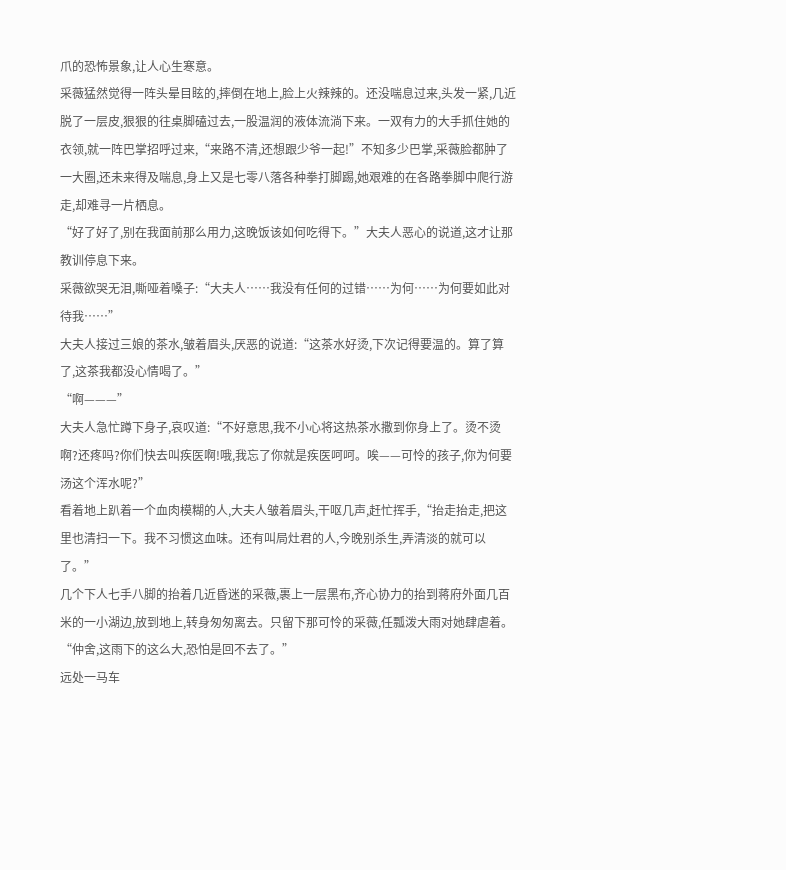爪的恐怖景象,让人心生寒意。
采薇猛然觉得一阵头晕目眩的,摔倒在地上,脸上火辣辣的。还没喘息过来,头发一紧,几近脱了一层皮,狠狠的往桌脚磕过去,一股温润的液体流淌下来。一双有力的大手抓住她的衣领,就一阵巴掌招呼过来,“来路不清,还想跟少爷一起!”不知多少巴掌,采薇脸都肿了一大圈,还未来得及喘息,身上又是七零八落各种拳打脚踢,她艰难的在各路拳脚中爬行游走,却难寻一片栖息。
“好了好了,别在我面前那么用力,这晚饭该如何吃得下。”大夫人恶心的说道,这才让那教训停息下来。
采薇欲哭无泪,嘶哑着嗓子:“大夫人……我没有任何的过错……为何……为何要如此对待我……”
大夫人接过三娘的茶水,皱着眉头,厌恶的说道:“这茶水好烫,下次记得要温的。算了算了,这茶我都没心情喝了。”
“啊———”
大夫人急忙蹲下身子,哀叹道:“不好意思,我不小心将这热茶水撒到你身上了。烫不烫啊?还疼吗?你们快去叫疾医啊!哦,我忘了你就是疾医呵呵。唉——可怜的孩子,你为何要汤这个浑水呢?”
看着地上趴着一个血肉模糊的人,大夫人皱着眉头,干呕几声,赶忙挥手,“抬走抬走,把这里也清扫一下。我不习惯这血味。还有叫局灶君的人,今晚别杀生,弄清淡的就可以了。”
几个下人七手八脚的抬着几近昏迷的采薇,裹上一层黑布,齐心协力的抬到蒋府外面几百米的一小湖边,放到地上,转身匆匆离去。只留下那可怜的采薇,任瓢泼大雨对她肆虐着。
“仲舍,这雨下的这么大,恐怕是回不去了。”
远处一马车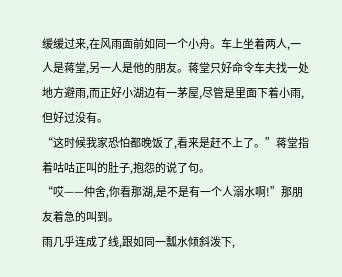缓缓过来,在风雨面前如同一个小舟。车上坐着两人,一人是蒋堂,另一人是他的朋友。蒋堂只好命令车夫找一处地方避雨,而正好小湖边有一茅屋,尽管是里面下着小雨,但好过没有。
“这时候我家恐怕都晚饭了,看来是赶不上了。”蒋堂指着咕咕正叫的肚子,抱怨的说了句。
“哎——仲舍,你看那湖,是不是有一个人溺水啊!”那朋友着急的叫到。
雨几乎连成了线,跟如同一瓢水倾斜泼下,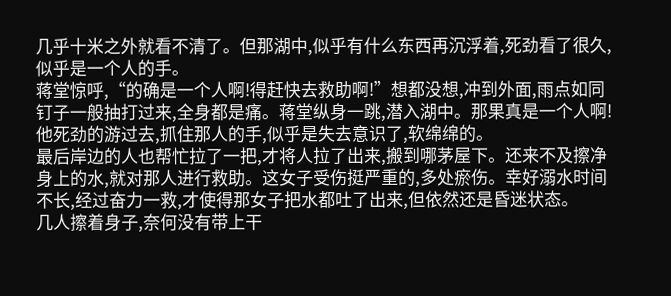几乎十米之外就看不清了。但那湖中,似乎有什么东西再沉浮着,死劲看了很久,似乎是一个人的手。
蒋堂惊呼,“的确是一个人啊!得赶快去救助啊!”想都没想,冲到外面,雨点如同钉子一般抽打过来,全身都是痛。蒋堂纵身一跳,潜入湖中。那果真是一个人啊!他死劲的游过去,抓住那人的手,似乎是失去意识了,软绵绵的。
最后岸边的人也帮忙拉了一把,才将人拉了出来,搬到哪茅屋下。还来不及擦净身上的水,就对那人进行救助。这女子受伤挺严重的,多处瘀伤。幸好溺水时间不长,经过奋力一救,才使得那女子把水都吐了出来,但依然还是昏迷状态。
几人擦着身子,奈何没有带上干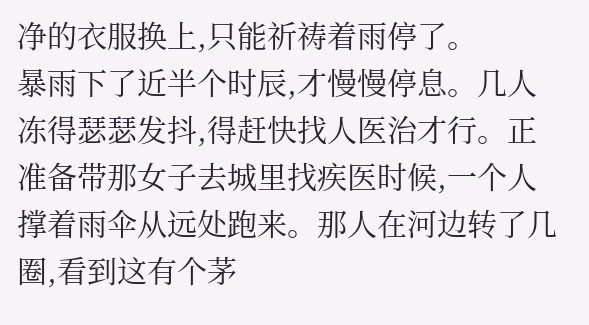净的衣服换上,只能祈祷着雨停了。
暴雨下了近半个时辰,才慢慢停息。几人冻得瑟瑟发抖,得赶快找人医治才行。正准备带那女子去城里找疾医时候,一个人撑着雨伞从远处跑来。那人在河边转了几圈,看到这有个茅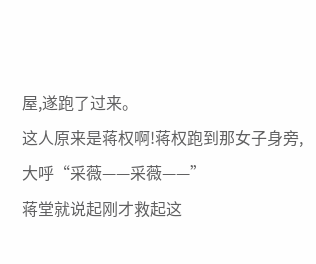屋,遂跑了过来。
这人原来是蒋权啊!蒋权跑到那女子身旁,大呼“采薇——采薇——”
蒋堂就说起刚才救起这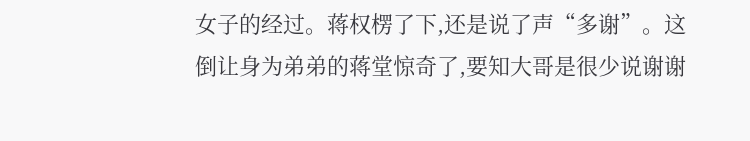女子的经过。蒋权楞了下,还是说了声“多谢”。这倒让身为弟弟的蒋堂惊奇了,要知大哥是很少说谢谢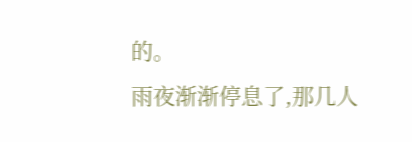的。
雨夜渐渐停息了,那几人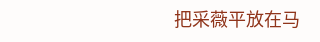把采薇平放在马